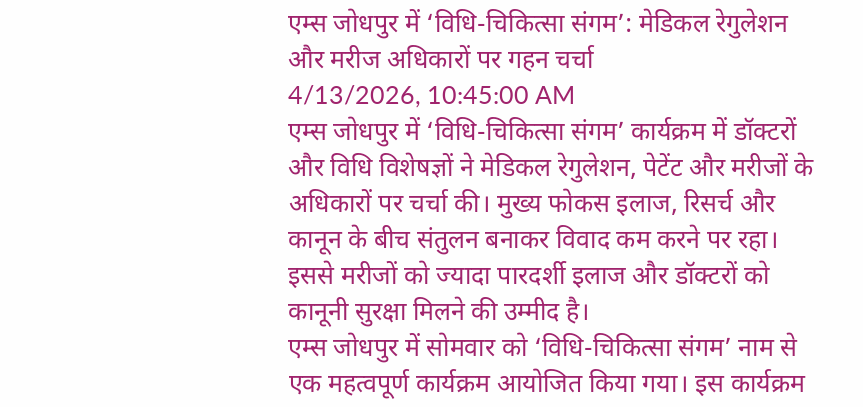एम्स जोधपुर में ‘विधि-चिकित्सा संगम’: मेडिकल रेगुलेशन और मरीज अधिकारों पर गहन चर्चा
4/13/2026, 10:45:00 AM
एम्स जोधपुर में ‘विधि-चिकित्सा संगम’ कार्यक्रम में डॉक्टरों और विधि विशेषज्ञों ने मेडिकल रेगुलेशन, पेटेंट और मरीजों के अधिकारों पर चर्चा की। मुख्य फोकस इलाज, रिसर्च और कानून के बीच संतुलन बनाकर विवाद कम करने पर रहा। इससे मरीजों को ज्यादा पारदर्शी इलाज और डॉक्टरों को कानूनी सुरक्षा मिलने की उम्मीद है।
एम्स जोधपुर में सोमवार को ‘विधि-चिकित्सा संगम’ नाम से एक महत्वपूर्ण कार्यक्रम आयोजित किया गया। इस कार्यक्रम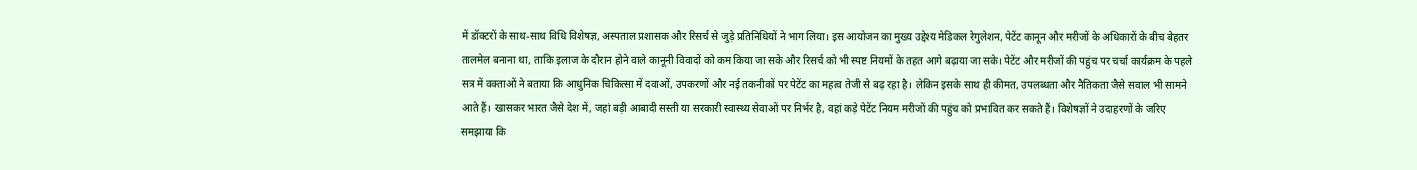में डॉक्टरों के साथ-साथ विधि विशेषज्ञ, अस्पताल प्रशासक और रिसर्च से जुड़े प्रतिनिधियों ने भाग लिया। इस आयोजन का मुख्य उद्देश्य मेडिकल रेगुलेशन, पेटेंट कानून और मरीजों के अधिकारों के बीच बेहतर तालमेल बनाना था, ताकि इलाज के दौरान होने वाले कानूनी विवादों को कम किया जा सके और रिसर्च को भी स्पष्ट नियमों के तहत आगे बढ़ाया जा सके। पेटेंट और मरीजों की पहुंच पर चर्चा कार्यक्रम के पहले सत्र में वक्ताओं ने बताया कि आधुनिक चिकित्सा में दवाओं, उपकरणों और नई तकनीकों पर पेटेंट का महत्व तेजी से बढ़ रहा है। लेकिन इसके साथ ही कीमत, उपलब्धता और नैतिकता जैसे सवाल भी सामने आते हैं। खासकर भारत जैसे देश में, जहां बड़ी आबादी सस्ती या सरकारी स्वास्थ्य सेवाओं पर निर्भर है, वहां कड़े पेटेंट नियम मरीजों की पहुंच को प्रभावित कर सकते हैं। विशेषज्ञों ने उदाहरणों के जरिए समझाया कि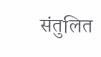संतुलित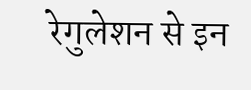रेगुलेशन से इन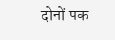दोनों पक